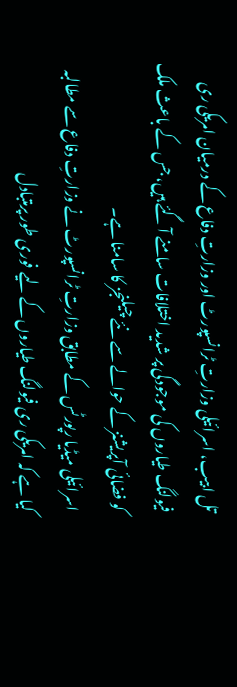تل ابیب، اسرائیلی وزارتِ ٹرانسپورٹ اور وزارتِ دفاع کے درمیان امریکی ری فیولنگ طیاروں کی موجودگی پر شدید اختلافات سامنے آ گئے ہیں، جس کے باعث ملک کو فضائی آپریشنز کے حوالے سے نئے چیلنجز کا سامنا ہے۔
اسرائیلی میڈیا رپورٹس کے مطابق وزارتِ ٹرانسپورٹ نے وزارتِ دفاع سے مطالبہ کیا ہے کہ امریکی ری فیولنگ طیاروں کے لیے فوری طور پرمتبادل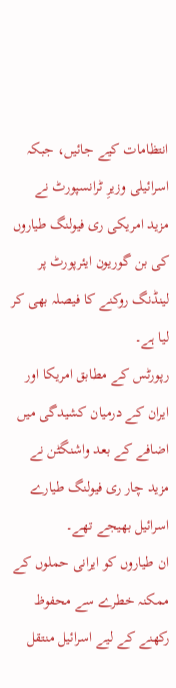انتظامات کیے جائیں، جبکہ اسرائیلی وزیرِ ٹرانسپورٹ نے مزید امریکی ری فیولنگ طیاروں کی بن گوریون ایئرپورٹ پر لینڈنگ روکنے کا فیصلہ بھی کر لیا ہے۔
رپورٹس کے مطابق امریکا اور ایران کے درمیان کشیدگی میں اضافے کے بعد واشنگٹن نے مزید چار ری فیولنگ طیارے اسرائیل بھیجے تھے۔
ان طیاروں کو ایرانی حملوں کے ممکنہ خطرے سے محفوظ رکھنے کے لیے اسرائیل منتقل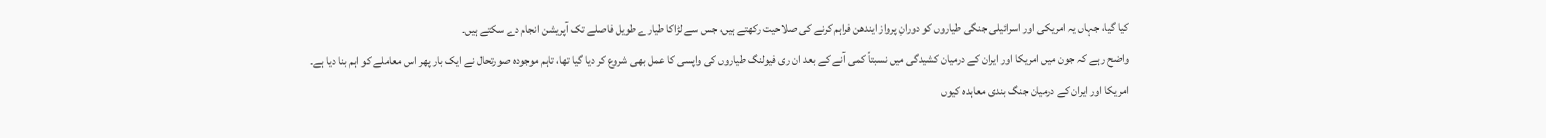کیا گیا، جہاں یہ امریکی اور اسرائیلی جنگی طیاروں کو دورانِ پرواز ایندھن فراہم کرنے کی صلاحیت رکھتے ہیں، جس سے لڑاکا طیارے طویل فاصلے تک آپریشن انجام دے سکتے ہیں۔
واضح رہے کہ جون میں امریکا اور ایران کے درمیان کشیدگی میں نسبتاً کمی آنے کے بعد ان ری فیولنگ طیاروں کی واپسی کا عمل بھی شروع کر دیا گیا تھا، تاہم موجودہ صورتحال نے ایک بار پھر اس معاملے کو اہم بنا دیا ہے۔
امریکا اور ایران کے درمیان جنگ بندی معاہدہ کیوں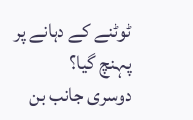ٹوٹنے کے دہانے پر پہنچ گیا؟
دوسری جانب بن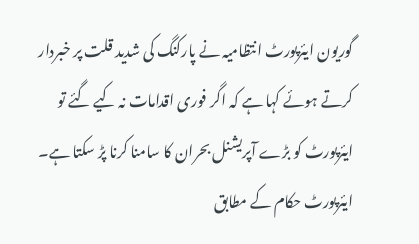گوریون ایئرپورٹ انتظامیہ نے پارکنگ کی شدید قلت پر خبردار کرتے ہوئے کہا ہے کہ اگر فوری اقدامات نہ کیے گئے تو ایئرپورٹ کو بڑے آپریشنل بحران کا سامنا کرنا پڑ سکتا ہے۔
ایئرپورٹ حکام کے مطابق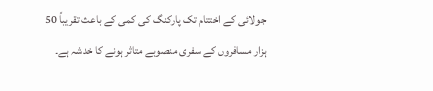جولائی کے اختتام تک پارکنگ کی کمی کے باعث تقریباً 50 ہزار مسافروں کے سفری منصوبے متاثر ہونے کا خدشہ ہے۔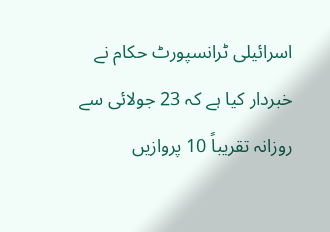اسرائیلی ٹرانسپورٹ حکام نے خبردار کیا ہے کہ 23 جولائی سے روزانہ تقریباً 10 پروازیں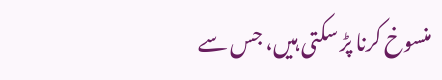منسوخ کرنا پڑ سکتی ہیں، جس سے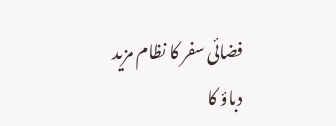فضائی سفر کا نظام مزید دباؤ کا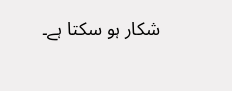شکار ہو سکتا ہے۔